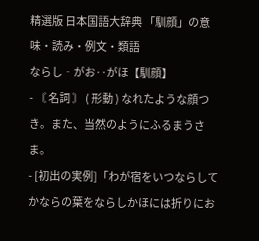精選版 日本国語大辞典 「馴顔」の意味・読み・例文・類語
ならし‐がお‥がほ【馴顔】
- 〘 名詞 〙 ( 形動 ) なれたような顔つき。また、当然のようにふるまうさま。
- [初出の実例]「わが宿をいつならしてかならの葉をならしかほには折りにお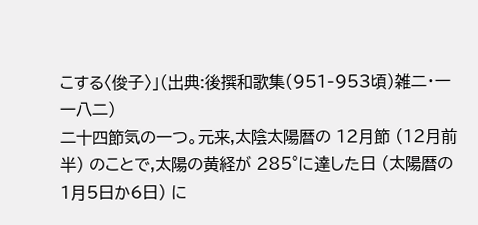こする〈俊子〉」(出典:後撰和歌集(951‐953頃)雑二・一一八二)
二十四節気の一つ。元来,太陰太陽暦の 12月節 (12月前半) のことで,太陽の黄経が 285°に達した日 (太陽暦の1月5日か6日) に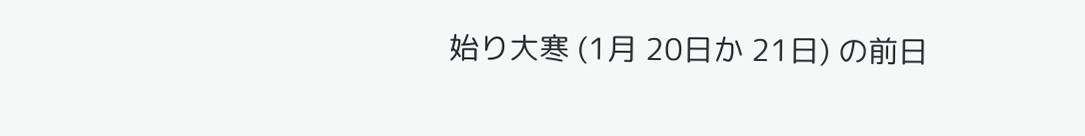始り大寒 (1月 20日か 21日) の前日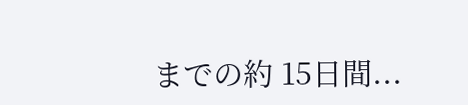までの約 15日間...